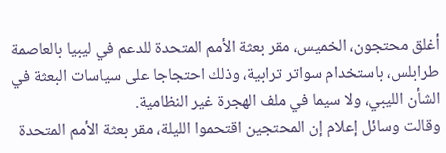أغلق محتجون، الخميس، مقر بعثة الأمم المتحدة للدعم في ليبيا بالعاصمة طرابلس، باستخدام سواتر ترابية، وذلك احتجاجا على سياسات البعثة في الشأن الليبي، ولا سيما في ملف الهجرة غير النظامية.
وقالت وسائل إعلام إن المحتجين اقتحموا الليلة، مقر بعثة الأمم المتحدة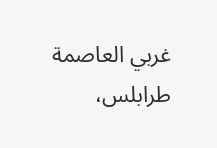غربي العاصمة طرابلس،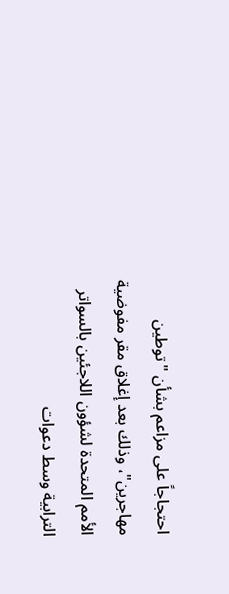احتجاجاً على مزاعم بشأن "توطين مهاجرين"، وذلك بعد إغلاق مقر مفوضية الأمم المتحدة لشؤون اللاجئين بالسواتر الترابية وسط دعوات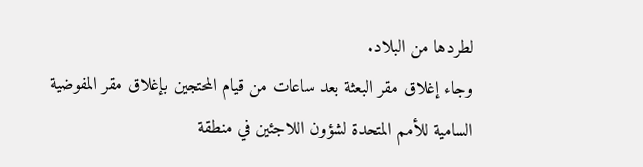لطردها من البلاد.
وجاء إغلاق مقر البعثة بعد ساعات من قيام المحتجين بإغلاق مقر المفوضية السامية للأمم المتحدة لشؤون اللاجئين في منطقة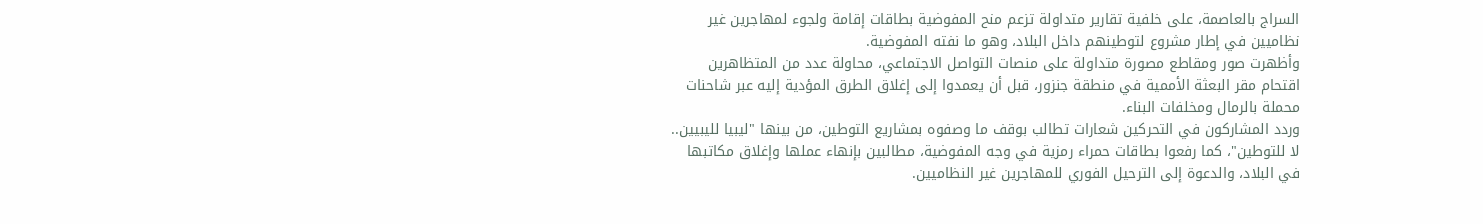السراج بالعاصمة، على خلفية تقارير متداولة تزعم منح المفوضية بطاقات إقامة ولجوء لمهاجرين غير نظاميين في إطار مشروع لتوطينهم داخل البلاد، وهو ما نفته المفوضية.
وأظهرت صور ومقاطع مصورة متداولة على منصات التواصل الاجتماعي، محاولة عدد من المتظاهرين اقتحام مقر البعثة الأممية في منطقة جنزور، قبل أن يعمدوا إلى إغلاق الطرق المؤدية إليه عبر شاحنات محملة بالرمال ومخلفات البناء.
وردد المشاركون في التحركين شعارات تطالب بوقف ما وصفوه بمشاريع التوطين، من بينها "ليبيا لليبيين.. لا للتوطين"، كما رفعوا بطاقات حمراء رمزية في وجه المفوضية، مطالبين بإنهاء عملها وإغلاق مكاتبها في البلاد، والدعوة إلى الترحيل الفوري للمهاجرين غير النظاميين.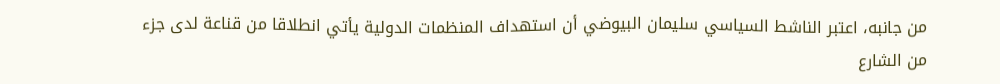من جانبه، اعتبر الناشط السياسي سليمان البيوضي أن استهداف المنظمات الدولية يأتي انطلاقا من قناعة لدى جزء من الشارع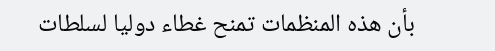بأن هذه المنظمات تمنح غطاء دوليا لسلطات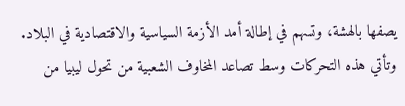يصفها بالهشة، وتسهم في إطالة أمد الأزمة السياسية والاقتصادية في البلاد.
وتأتي هذه التحركات وسط تصاعد المخاوف الشعبية من تحول ليبيا من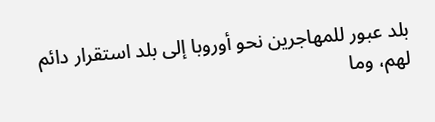بلد عبور للمهاجرين نحو أوروبا إلى بلد استقرار دائم لهم، وما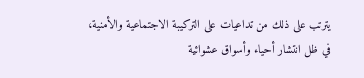يترتب على ذلك من تداعيات على التركيبة الاجتماعية والأمنية، في ظل انتشار أحياء وأسواق عشوائية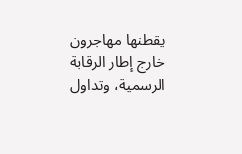يقطنها مهاجرون خارج إطار الرقابة الرسمية، وتداول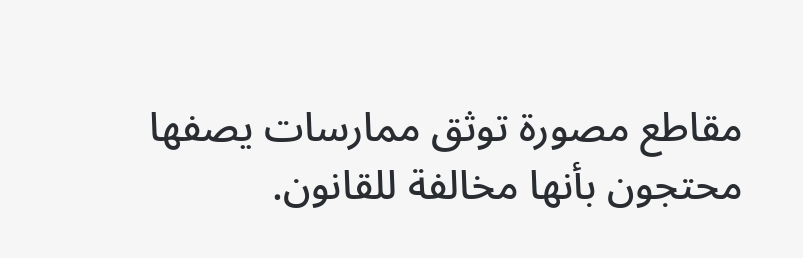مقاطع مصورة توثق ممارسات يصفها محتجون بأنها مخالفة للقانون.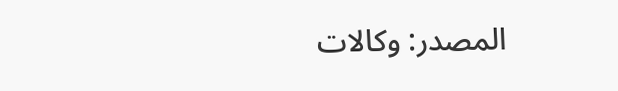المصدر: وكالات